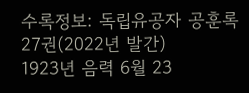수록정보: 독립유공자 공훈록 27권(2022년 발간)
1923년 음력 6월 23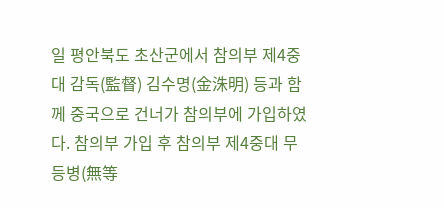일 평안북도 초산군에서 참의부 제4중대 감독(監督) 김수명(金洙明) 등과 함께 중국으로 건너가 참의부에 가입하였다. 참의부 가입 후 참의부 제4중대 무등병(無等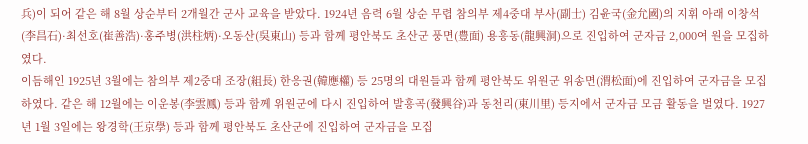兵)이 되어 같은 해 8월 상순부터 2개월간 군사 교육을 받았다. 1924년 음력 6월 상순 무렵 참의부 제4중대 부사(副士) 김윤국(金允國)의 지휘 아래 이창석(李昌石)·최선호(崔善浩)·홍주병(洪柱炳)·오동산(吳東山) 등과 함께 평안북도 초산군 풍면(豊面) 용흥동(龍興洞)으로 진입하여 군자금 2,000여 원을 모집하였다.
이듬해인 1925년 3월에는 참의부 제2중대 조장(組長) 한응권(韓應權) 등 25명의 대원들과 함께 평안북도 위원군 위송면(渭松面)에 진입하여 군자금을 모집하였다. 같은 해 12월에는 이운봉(李雲鳳) 등과 함께 위원군에 다시 진입하여 발흥곡(發興谷)과 동천리(東川里) 등지에서 군자금 모금 활동을 벌였다. 1927년 1월 3일에는 왕경학(王京學) 등과 함께 평안북도 초산군에 진입하여 군자금을 모집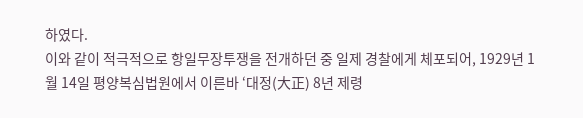하였다.
이와 같이 적극적으로 항일무장투쟁을 전개하던 중 일제 경찰에게 체포되어, 1929년 1월 14일 평양복심법원에서 이른바 ‘대정(大正) 8년 제령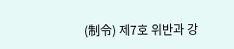(制令) 제7호 위반과 강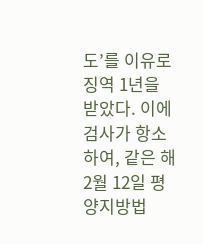도’를 이유로 징역 1년을 받았다. 이에 검사가 항소하여, 같은 해 2월 12일 평양지방법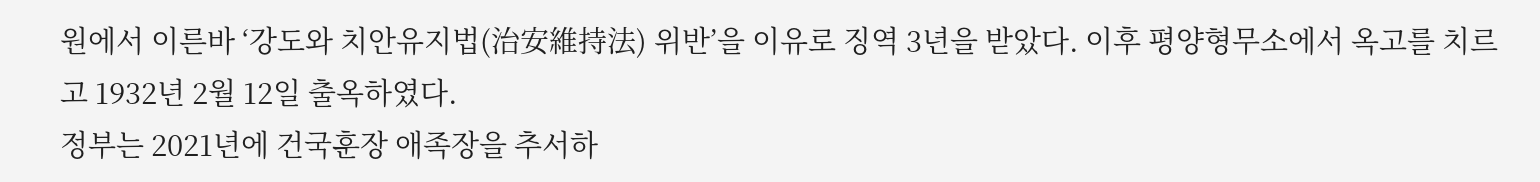원에서 이른바 ‘강도와 치안유지법(治安維持法) 위반’을 이유로 징역 3년을 받았다. 이후 평양형무소에서 옥고를 치르고 1932년 2월 12일 출옥하였다.
정부는 2021년에 건국훈장 애족장을 추서하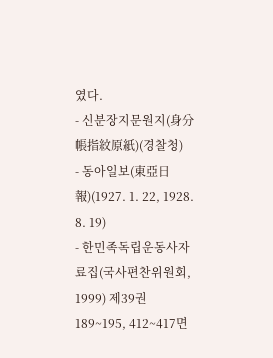였다.
- 신분장지문원지(身分帳指紋原紙)(경찰청)
- 동아일보(東亞日報)(1927. 1. 22, 1928. 8. 19)
- 한민족독립운동사자료집(국사편찬위원회, 1999) 제39권 189~195, 412~417면